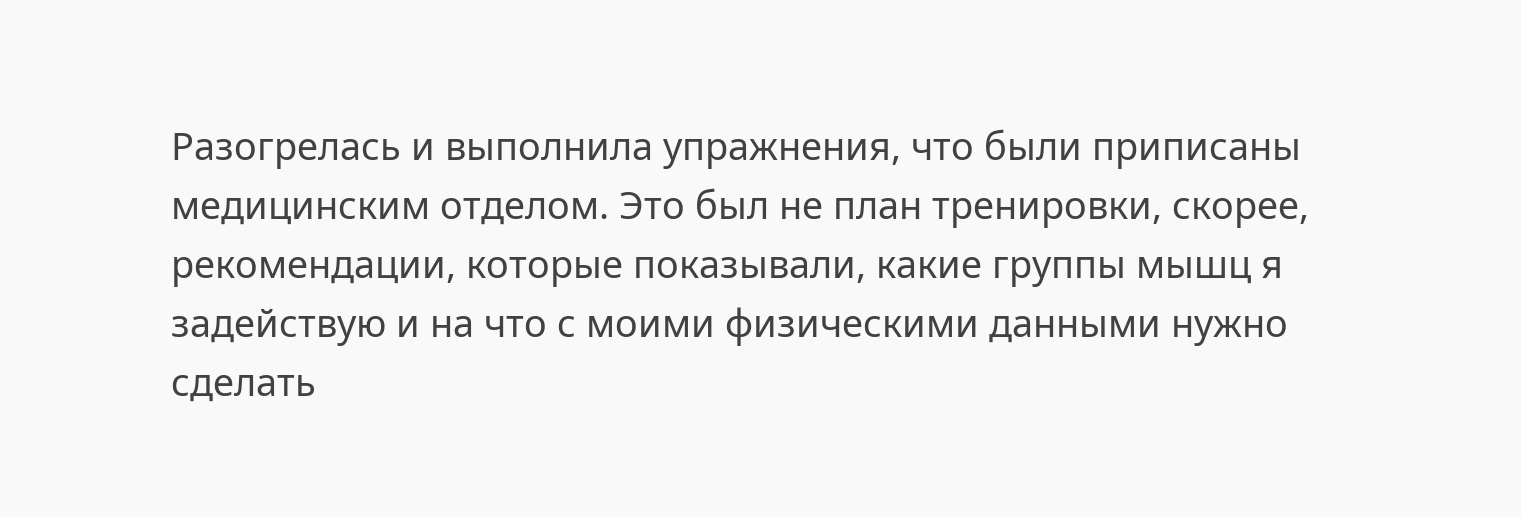Разогрелась и выполнила упражнения, что были приписаны медицинским отделом. Это был не план тренировки, скорее, рекомендации, которые показывали, какие группы мышц я задействую и на что с моими физическими данными нужно сделать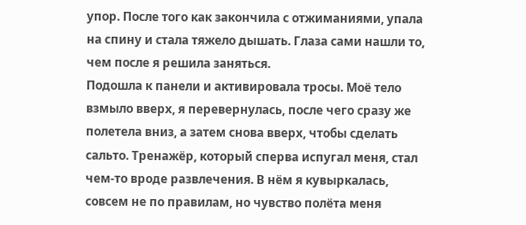упор. После того как закончила с отжиманиями, упала на спину и стала тяжело дышать. Глаза сами нашли то, чем после я решила заняться.
Подошла к панели и активировала тросы. Моё тело взмыло вверх, я перевернулась, после чего сразу же полетела вниз, а затем снова вверх, чтобы сделать сальто. Тренажёр, который сперва испугал меня, стал чем-то вроде развлечения. В нём я кувыркалась, совсем не по правилам, но чувство полёта меня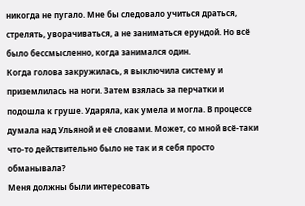никогда не пугало. Мне бы следовало учиться драться, стрелять, уворачиваться, а не заниматься ерундой. Но всё было бессмысленно, когда занимался один.
Когда голова закружилась, я выключила систему и приземлилась на ноги. Затем взялась за перчатки и подошла к груше. Ударяла, как умела и могла. В процессе думала над Ульяной и её словами. Может, со мной всё-таки что-то действительно было не так и я себя просто обманывала?
Меня должны были интересовать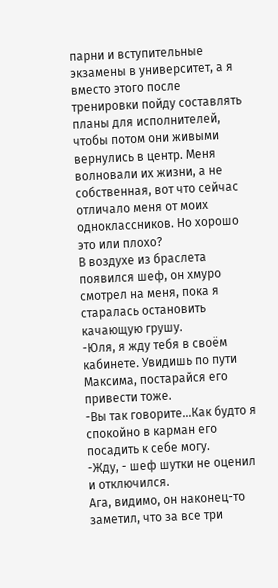парни и вступительные экзамены в университет, а я вместо этого после тренировки пойду составлять планы для исполнителей, чтобы потом они живыми вернулись в центр. Меня волновали их жизни, а не собственная, вот что сейчас отличало меня от моих одноклассников. Но хорошо это или плохо?
В воздухе из браслета появился шеф, он хмуро смотрел на меня, пока я старалась остановить качающую грушу.
-Юля, я жду тебя в своём кабинете. Увидишь по пути Максима, постарайся его привести тоже.
-Вы так говорите…Как будто я спокойно в карман его посадить к себе могу.
-Жду, - шеф шутки не оценил и отключился.
Ага, видимо, он наконец-то заметил, что за все три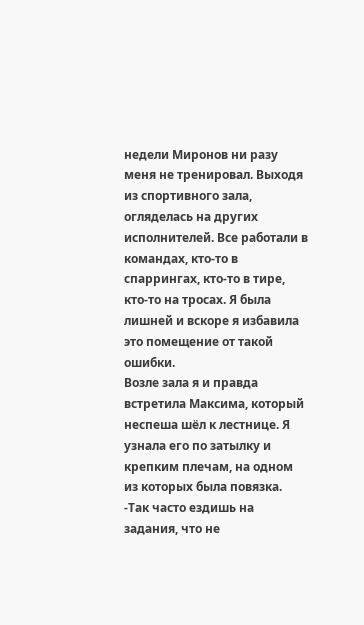недели Миронов ни разу меня не тренировал. Выходя из спортивного зала, огляделась на других исполнителей. Все работали в командах, кто-то в спаррингах, кто-то в тире, кто-то на тросах. Я была лишней и вскоре я избавила это помещение от такой ошибки.
Возле зала я и правда встретила Максима, который неспеша шёл к лестнице. Я узнала его по затылку и крепким плечам, на одном из которых была повязка.
-Так часто ездишь на задания, что не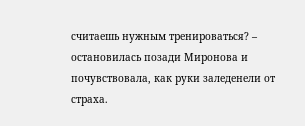считаешь нужным тренироваться? – остановилась позади Миронова и почувствовала, как руки заледенели от страха.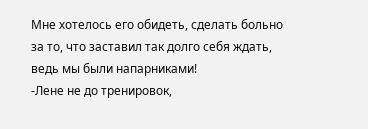Мне хотелось его обидеть, сделать больно за то, что заставил так долго себя ждать, ведь мы были напарниками!
-Лене не до тренировок,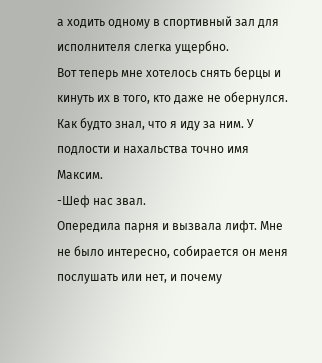а ходить одному в спортивный зал для исполнителя слегка ущербно.
Вот теперь мне хотелось снять берцы и кинуть их в того, кто даже не обернулся. Как будто знал, что я иду за ним. У подлости и нахальства точно имя Максим.
-Шеф нас звал.
Опередила парня и вызвала лифт. Мне не было интересно, собирается он меня послушать или нет, и почему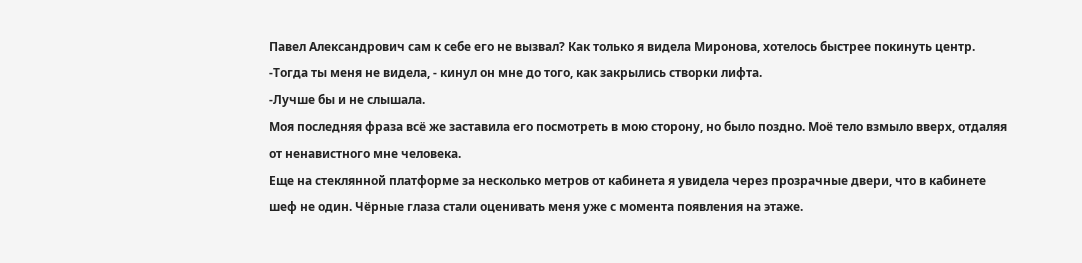Павел Александрович сам к себе его не вызвал? Как только я видела Миронова, хотелось быстрее покинуть центр.
-Тогда ты меня не видела, - кинул он мне до того, как закрылись створки лифта.
-Лучше бы и не слышала.
Моя последняя фраза всё же заставила его посмотреть в мою сторону, но было поздно. Моё тело взмыло вверх, отдаляя от ненавистного мне человека.
Еще на стеклянной платформе за несколько метров от кабинета я увидела через прозрачные двери, что в кабинете шеф не один. Чёрные глаза стали оценивать меня уже с момента появления на этаже.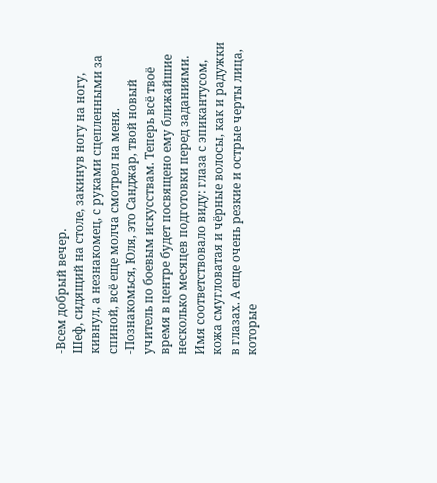-Всем добрый вечер.
Шеф, сидящий на столе, закинув ногу на ногу, кивнул, а незнакомец, с руками сцепленными за спиной, всё еще молча смотрел на меня.
-Познакомься, Юля, это Санджар, твой новый учитель по боевым искусствам. Теперь всё твоё время в центре будет посвящено ему ближайшие несколько месяцев подготовки перед заданиями.
Имя соответствовало виду: глаза с эпикантусом, кожа смугловатая и чёрные волосы, как и радужки в глазах. А еще очень резкие и острые черты лица, которые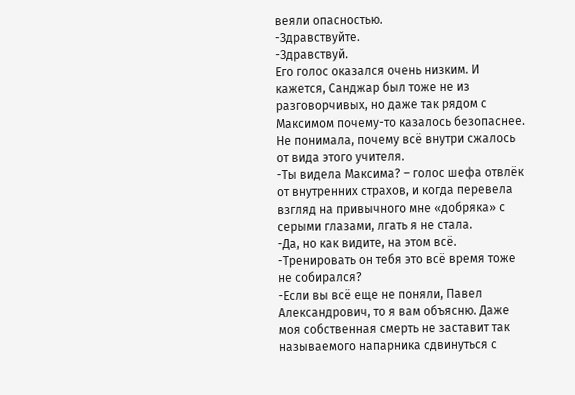веяли опасностью.
-Здравствуйте.
-Здравствуй.
Его голос оказался очень низким. И кажется, Санджар был тоже не из разговорчивых, но даже так рядом с Максимом почему-то казалось безопаснее. Не понимала, почему всё внутри сжалось от вида этого учителя.
-Ты видела Максима? – голос шефа отвлёк от внутренних страхов, и когда перевела взгляд на привычного мне «добряка» с серыми глазами, лгать я не стала.
-Да, но как видите, на этом всё.
-Тренировать он тебя это всё время тоже не собирался?
-Если вы всё еще не поняли, Павел Александрович, то я вам объясню. Даже моя собственная смерть не заставит так называемого напарника сдвинуться с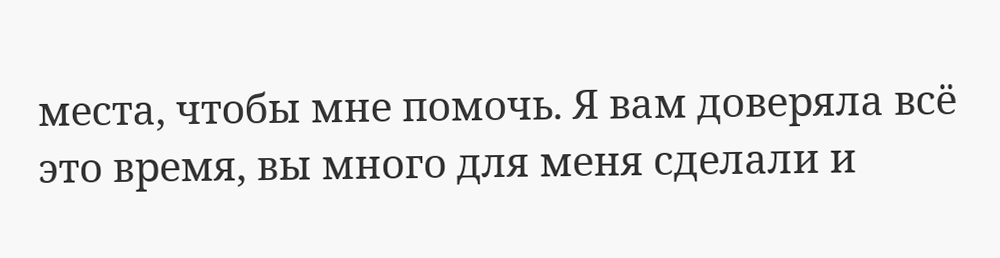места, чтобы мне помочь. Я вам доверяла всё это время, вы много для меня сделали и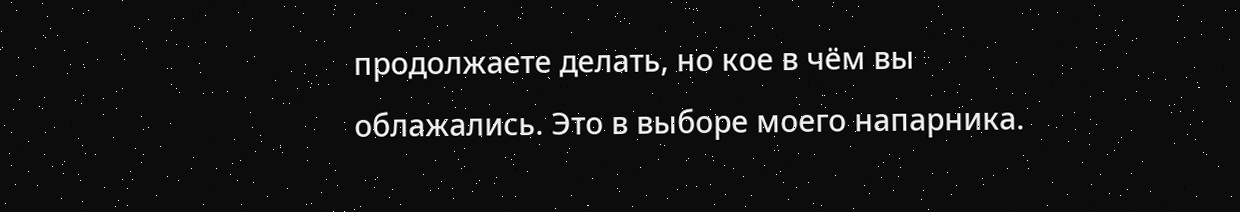продолжаете делать, но кое в чём вы облажались. Это в выборе моего напарника.